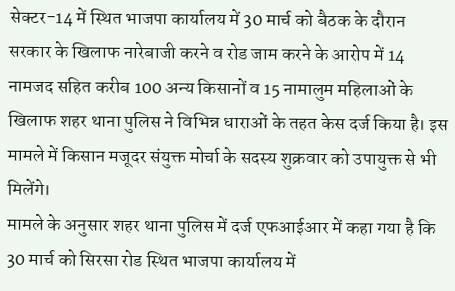सेक्टर-14 में स्थित भाजपा कार्यालय में 30 मार्च को बैठक के दौरान सरकार के खिलाफ नारेबाजी करने व रोड जाम करने के आरोप में 14 नामजद सहित करीब 100 अन्य किसानों व 15 नामालुम महिलाओं के खिलाफ शहर थाना पुलिस ने विभिन्न धाराओं के तहत केस दर्ज किया है। इस मामले में किसान मजूदर संयुक्त मोर्चा के सदस्य शुक्रवार को उपायुक्त से भी मिलेंगे।
मामले के अनुसार शहर थाना पुलिस में दर्ज एफआईआर में कहा गया है कि 30 मार्च को सिरसा रोड स्थित भाजपा कार्यालय में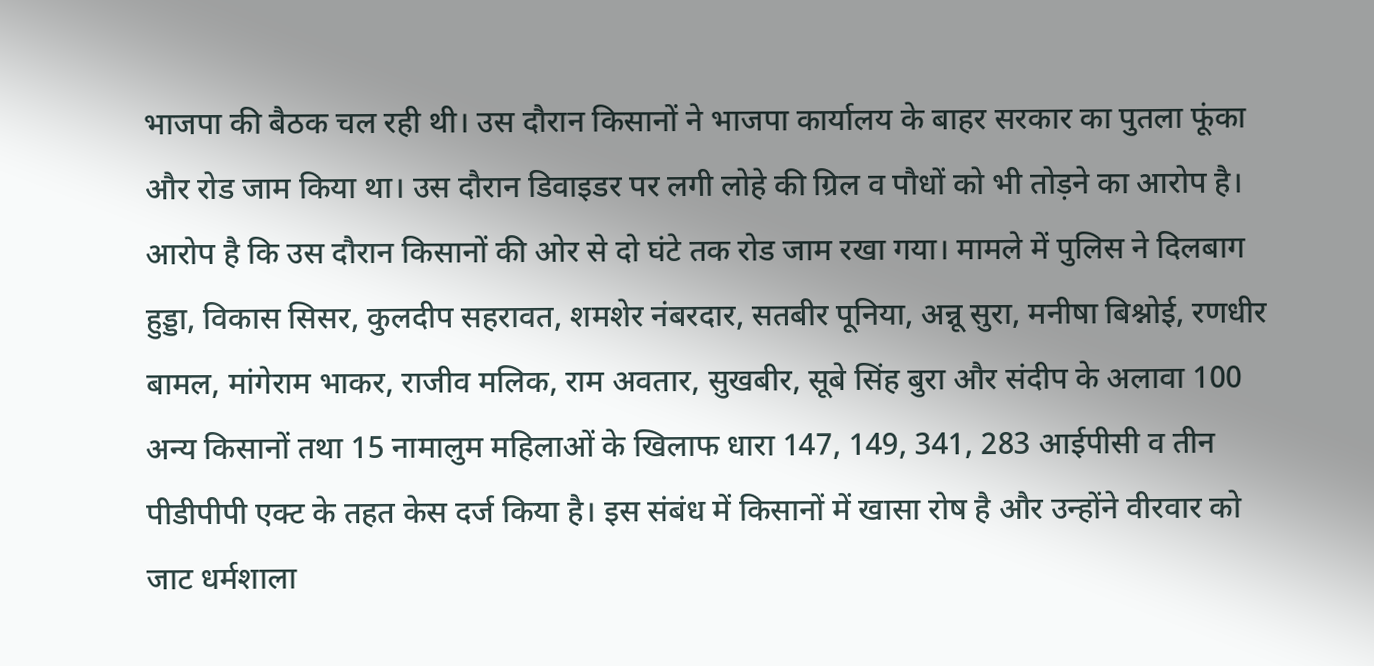भाजपा की बैठक चल रही थी। उस दौरान किसानों ने भाजपा कार्यालय के बाहर सरकार का पुतला फूंका और रोड जाम किया था। उस दौरान डिवाइडर पर लगी लोहे की ग्रिल व पौधों को भी तोड़ने का आरोप है। आरोप है कि उस दौरान किसानों की ओर से दो घंटे तक रोड जाम रखा गया। मामले में पुलिस ने दिलबाग हुड्डा, विकास सिसर, कुलदीप सहरावत, शमशेर नंबरदार, सतबीर पूनिया, अन्नू सुरा, मनीषा बिश्नोई, रणधीर बामल, मांगेराम भाकर, राजीव मलिक, राम अवतार, सुखबीर, सूबे सिंह बुरा और संदीप के अलावा 100 अन्य किसानों तथा 15 नामालुम महिलाओं के खिलाफ धारा 147, 149, 341, 283 आईपीसी व तीन पीडीपीपी एक्ट के तहत केस दर्ज किया है। इस संबंध में किसानों में खासा रोष है और उन्होंने वीरवार को जाट धर्मशाला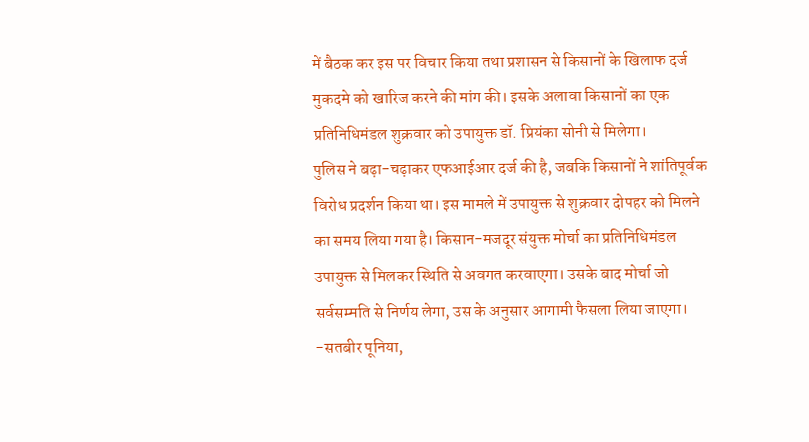में बैठक कर इस पर विचार किया तथा प्रशासन से किसानों के खिलाफ दर्ज मुकदमे को खारिज करने की मांग की। इसके अलावा किसानों का एक प्रतिनिधिमंडल शुक्रवार को उपायुक्त डॉ. प्रियंका सोनी से मिलेगा।
पुलिस ने बढ़ा-चढ़ाकर एफआईआर दर्ज की है, जबकि किसानों ने शांतिपूर्वक विरोध प्रदर्शन किया था। इस मामले में उपायुक्त से शुक्रवार दोपहर को मिलने का समय लिया गया है। किसान-मजदूर संयुक्त मोर्चा का प्रतिनिधिमंडल उपायुक्त से मिलकर स्थिति से अवगत करवाएगा। उसके बाद मोर्चा जो सर्वसम्मति से निर्णय लेगा, उस के अनुसार आगामी फैसला लिया जाएगा।
-सतबीर पूनिया,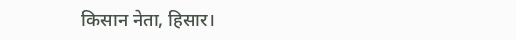किसान नेता, हिसार।